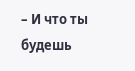– И что ты будешь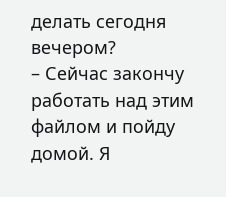делать сегодня вечером?
– Сейчас закончу работать над этим файлом и пойду домой. Я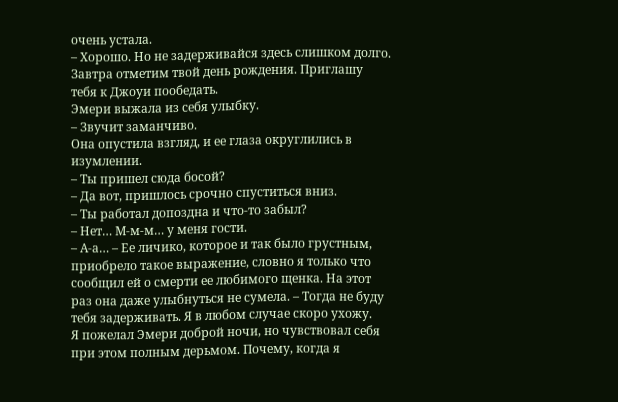очень устала.
– Хорошо. Но не задерживайся здесь слишком долго. Завтра отметим твой день рождения. Приглашу тебя к Джоуи пообедать.
Эмери выжала из себя улыбку.
– Звучит заманчиво.
Она опустила взгляд, и ее глаза округлились в изумлении.
– Ты пришел сюда босой?
– Да вот, пришлось срочно спуститься вниз.
– Ты работал допоздна и что-то забыл?
– Нет… М-м-м… у меня гости.
– А-а… – Ее личико, которое и так было грустным, приобрело такое выражение, словно я только что сообщил ей о смерти ее любимого щенка. На этот раз она даже улыбнуться не сумела. – Тогда не буду тебя задерживать. Я в любом случае скоро ухожу.
Я пожелал Эмери доброй ночи, но чувствовал себя при этом полным дерьмом. Почему, когда я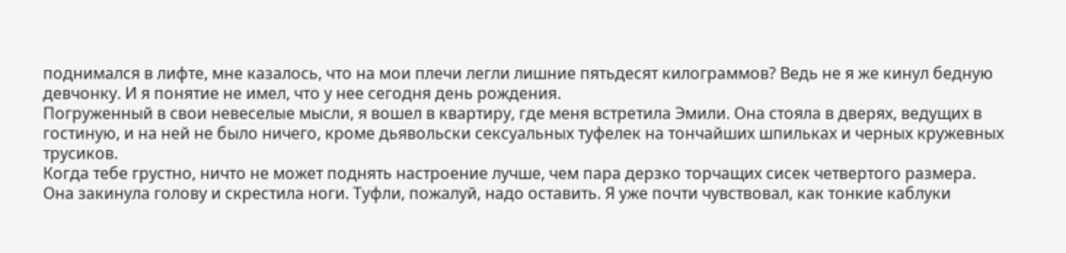поднимался в лифте, мне казалось, что на мои плечи легли лишние пятьдесят килограммов? Ведь не я же кинул бедную девчонку. И я понятие не имел, что у нее сегодня день рождения.
Погруженный в свои невеселые мысли, я вошел в квартиру, где меня встретила Эмили. Она стояла в дверях, ведущих в гостиную, и на ней не было ничего, кроме дьявольски сексуальных туфелек на тончайших шпильках и черных кружевных трусиков.
Когда тебе грустно, ничто не может поднять настроение лучше, чем пара дерзко торчащих сисек четвертого размера.
Она закинула голову и скрестила ноги. Туфли, пожалуй, надо оставить. Я уже почти чувствовал, как тонкие каблуки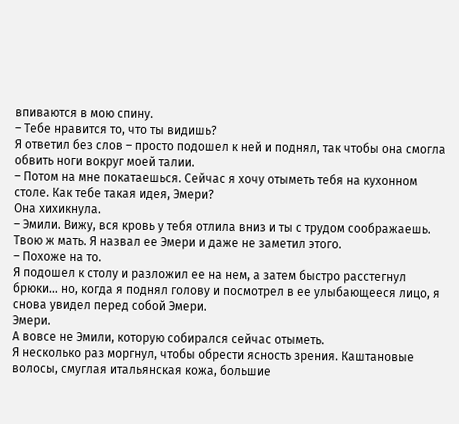впиваются в мою спину.
– Тебе нравится то, что ты видишь?
Я ответил без слов – просто подошел к ней и поднял, так чтобы она смогла обвить ноги вокруг моей талии.
– Потом на мне покатаешься. Сейчас я хочу отыметь тебя на кухонном столе. Как тебе такая идея, Эмери?
Она хихикнула.
– Эмили. Вижу, вся кровь у тебя отлила вниз и ты с трудом соображаешь.
Твою ж мать. Я назвал ее Эмери и даже не заметил этого.
– Похоже на то.
Я подошел к столу и разложил ее на нем, а затем быстро расстегнул брюки… но, когда я поднял голову и посмотрел в ее улыбающееся лицо, я снова увидел перед собой Эмери.
Эмери.
А вовсе не Эмили, которую собирался сейчас отыметь.
Я несколько раз моргнул, чтобы обрести ясность зрения. Каштановые волосы, смуглая итальянская кожа, большие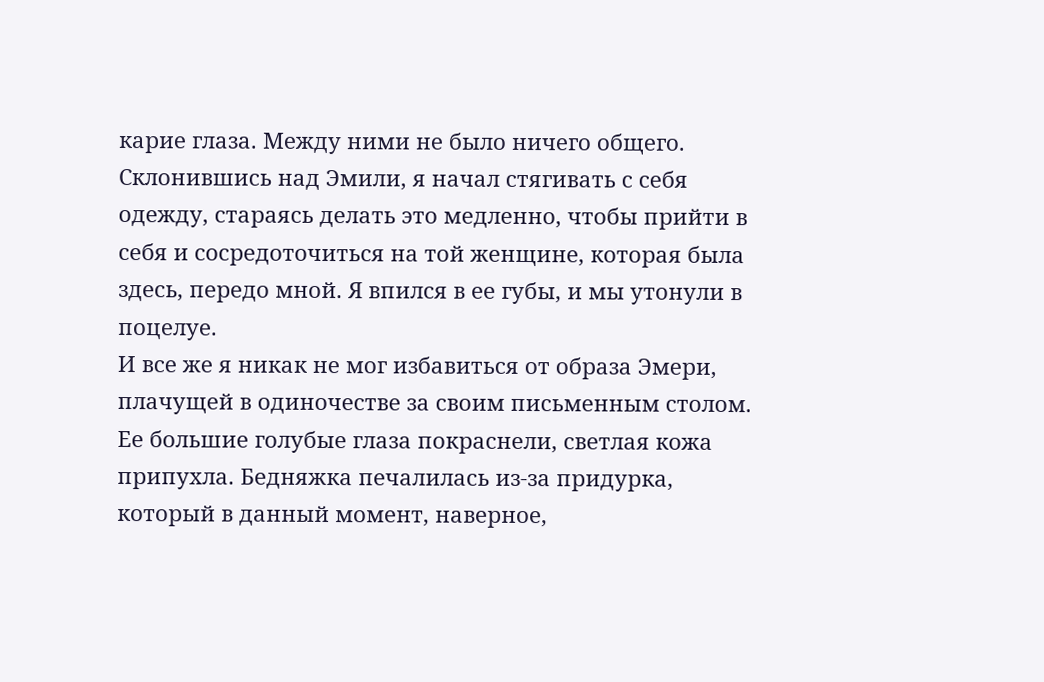карие глаза. Между ними не было ничего общего. Склонившись над Эмили, я начал стягивать с себя одежду, стараясь делать это медленно, чтобы прийти в себя и сосредоточиться на той женщине, которая была здесь, передо мной. Я впился в ее губы, и мы утонули в поцелуе.
И все же я никак не мог избавиться от образа Эмери, плачущей в одиночестве за своим письменным столом. Ее большие голубые глаза покраснели, светлая кожа припухла. Бедняжка печалилась из-за придурка, который в данный момент, наверное,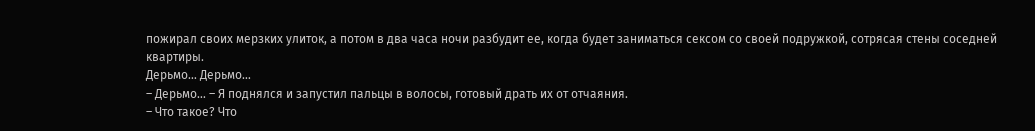пожирал своих мерзких улиток, а потом в два часа ночи разбудит ее, когда будет заниматься сексом со своей подружкой, сотрясая стены соседней квартиры.
Дерьмо… Дерьмо…
– Дерьмо… – Я поднялся и запустил пальцы в волосы, готовый драть их от отчаяния.
– Что такое? Что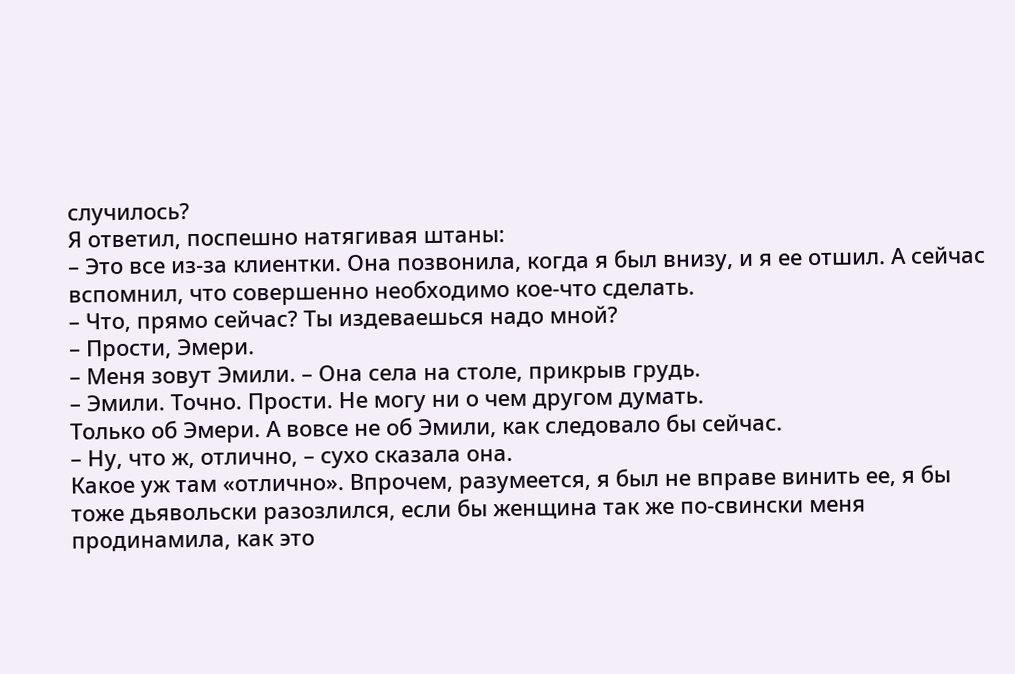случилось?
Я ответил, поспешно натягивая штаны:
– Это все из-за клиентки. Она позвонила, когда я был внизу, и я ее отшил. А сейчас вспомнил, что совершенно необходимо кое-что сделать.
– Что, прямо сейчас? Ты издеваешься надо мной?
– Прости, Эмери.
– Меня зовут Эмили. – Она села на столе, прикрыв грудь.
– Эмили. Точно. Прости. Не могу ни о чем другом думать.
Только об Эмери. А вовсе не об Эмили, как следовало бы сейчас.
– Ну, что ж, отлично, – сухо сказала она.
Какое уж там «отлично». Впрочем, разумеется, я был не вправе винить ее, я бы тоже дьявольски разозлился, если бы женщина так же по-свински меня продинамила, как это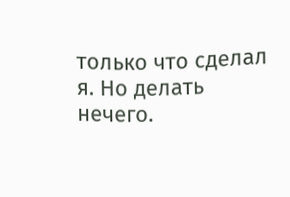только что сделал я. Но делать нечего.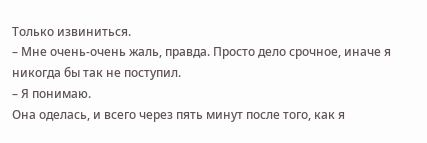Только извиниться.
– Мне очень-очень жаль, правда. Просто дело срочное, иначе я никогда бы так не поступил.
– Я понимаю.
Она оделась, и всего через пять минут после того, как я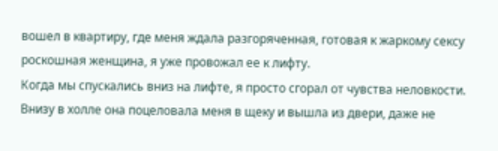вошел в квартиру, где меня ждала разгоряченная, готовая к жаркому сексу роскошная женщина, я уже провожал ее к лифту.
Когда мы спускались вниз на лифте, я просто сгорал от чувства неловкости. Внизу в холле она поцеловала меня в щеку и вышла из двери, даже не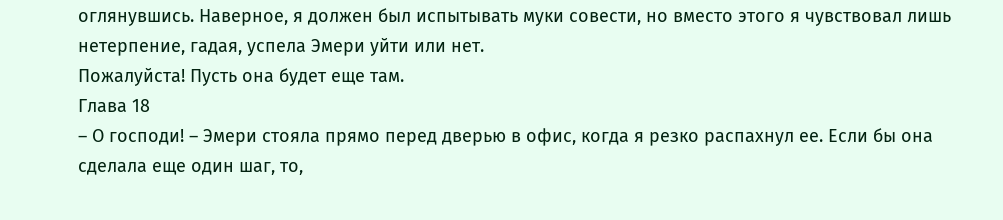оглянувшись. Наверное, я должен был испытывать муки совести, но вместо этого я чувствовал лишь нетерпение, гадая, успела Эмери уйти или нет.
Пожалуйста! Пусть она будет еще там.
Глава 18
– О господи! – Эмери стояла прямо перед дверью в офис, когда я резко распахнул ее. Если бы она сделала еще один шаг, то,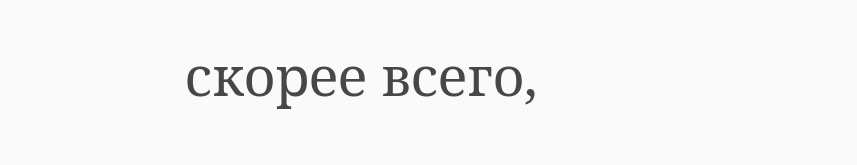скорее всего,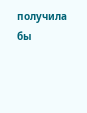получила бы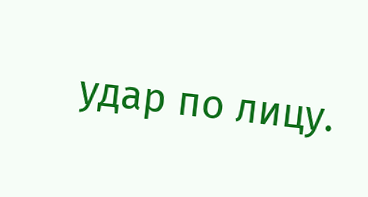удар по лицу.